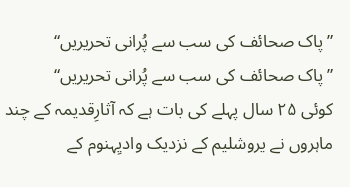”پاک صحائف کی سب سے پُرانی تحریریں“
”پاک صحائف کی سب سے پُرانی تحریریں“
کوئی ۲۵ سال پہلے کی بات ہے کہ آثارِقدیمہ کے چند ماہروں نے یروشلیم کے نزدیک وادیِہنوم کے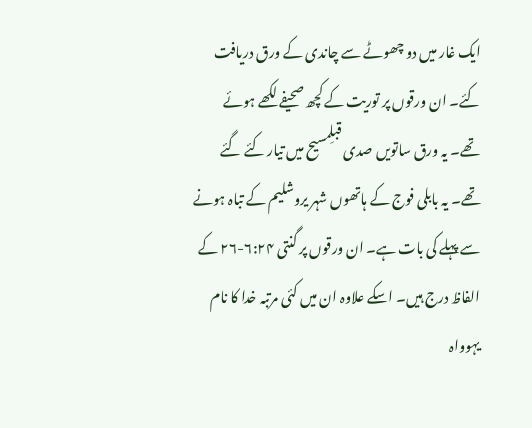ایک غار میں دو چھوٹے سے چاندی کے ورق دریافت کئے۔ ان ورقوں پر توریت کے کچھ صحیفے لکھے ہوئے تھے۔ یہ ورق ساتویں صدی قبلِمسیح میں تیار کئے گئے تھے۔ یہ بابلی فوج کے ہاتھوں شہر یروشلیم کے تباہ ہونے سے پہلے کی بات ہے۔ ان ورقوں پر گنتی ۶:۲۴-۲۶ کے الفاظ درج ہیں۔ اسکے علاوہ ان میں کئی مرتبہ خدا کا نام یہوواہ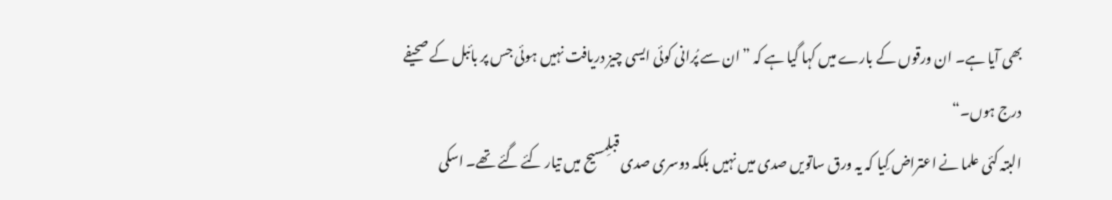بھی آیا ہے۔ ان ورقوں کے بارے میں کہا گیا ہے کہ ”ان سے پُرانی کوئی ایسی چیز دریافت نہیں ہوئی جس پر بائبل کے صحیفے درج ہوں۔“
البتہ کئی علما نے اعتراض کِیا کہ یہ ورق ساتویں صدی میں نہیں بلکہ دوسری صدی قبلِمسیح میں تیار کئے گئے تھے۔ اسکی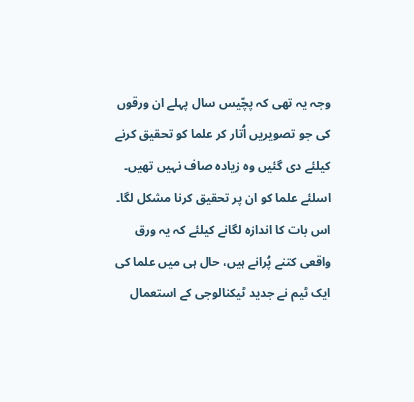وجہ یہ تھی کہ پچّیس سال پہلے ان ورقوں کی جو تصویریں اُتار کر علما کو تحقیق کرنے کیلئے دی گئیں وہ زیادہ صاف نہیں تھیں۔ اسلئے علما کو ان پر تحقیق کرنا مشکل لگا۔ اس بات کا اندازہ لگانے کیلئے کہ یہ ورق واقعی کتنے پُرانے ہیں، حال ہی میں علما کی ایک ٹیم نے جدید ٹیکنالوجی کے استعمال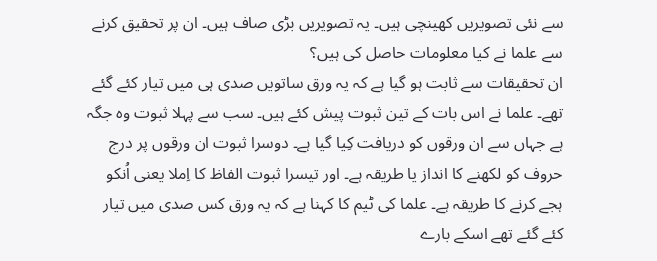سے نئی تصویریں کھینچی ہیں۔ یہ تصویریں بڑی صاف ہیں۔ ان پر تحقیق کرنے سے علما نے کیا معلومات حاصل کی ہیں؟
ان تحقیقات سے ثابت ہو گیا ہے کہ یہ ورق ساتویں صدی ہی میں تیار کئے گئے تھے۔ علما نے اس بات کے تین ثبوت پیش کئے ہیں۔ سب سے پہلا ثبوت وہ جگہ ہے جہاں سے ان ورقوں کو دریافت کِیا گیا ہے۔ دوسرا ثبوت ان ورقوں پر درج حروف کو لکھنے کا انداز یا طریقہ ہے۔ اور تیسرا ثبوت الفاظ کا اِملا یعنی اُنکو ہجے کرنے کا طریقہ ہے۔ علما کی ٹیم کا کہنا ہے کہ یہ ورق کس صدی میں تیار کئے گئے تھے اسکے بارے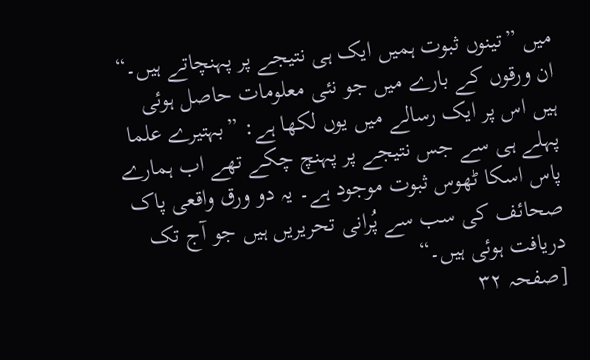میں ”تینوں ثبوت ہمیں ایک ہی نتیجے پر پہنچاتے ہیں۔“
ان ورقوں کے بارے میں جو نئی معلومات حاصل ہوئی ہیں اس پر ایک رسالے میں یوں لکھا ہے: ”بہتیرے علما پہلے ہی سے جس نتیجے پر پہنچ چکے تھے اب ہمارے پاس اسکا ٹھوس ثبوت موجود ہے۔ یہ دو ورق واقعی پاک صحائف کی سب سے پُرانی تحریریں ہیں جو آج تک دریافت ہوئی ہیں۔“
[صفحہ ۳۲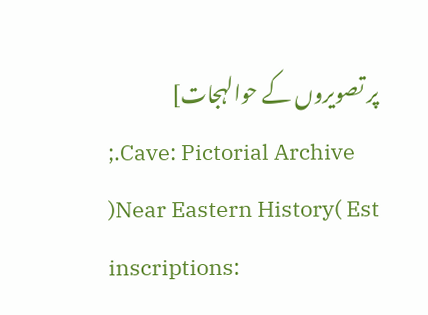پر تصویروں کے حوالہجات]
;.Cave: Pictorial Archive )Near Eastern History( Est
inscriptions: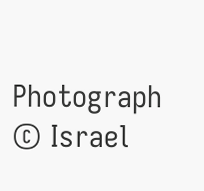Photograph © Israel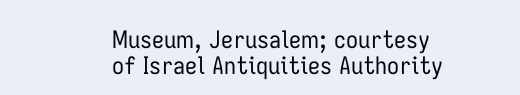Museum, Jerusalem; courtesy
of Israel Antiquities Authority